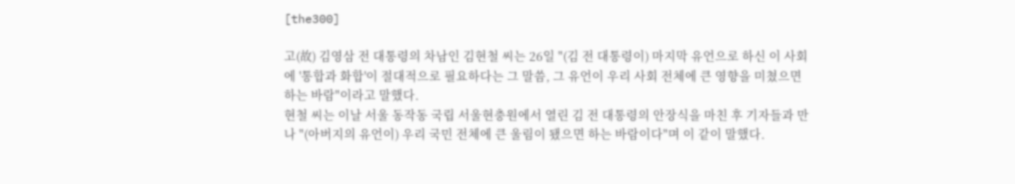[the300]

고(故) 김영삼 전 대통령의 차남인 김현철 씨는 26일 "(김 전 대통령이) 마지막 유언으로 하신 이 사회에 '통합과 화합'이 절대적으로 필요하다는 그 말씀, 그 유언이 우리 사회 전체에 큰 영향을 미쳤으면 하는 바람"이라고 말했다.
현철 씨는 이날 서울 동작동 국립 서울현충원에서 열린 김 전 대통령의 안장식을 마친 후 기자들과 만나 "(아버지의 유언이) 우리 국민 전체에 큰 울림이 됐으면 하는 바람이다"며 이 같이 말했다.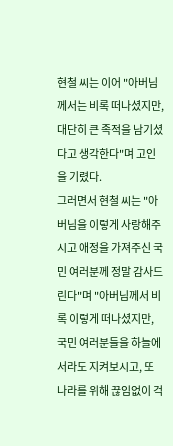현철 씨는 이어 "아버님께서는 비록 떠나셨지만, 대단히 큰 족적을 남기셨다고 생각한다"며 고인을 기렸다.
그러면서 현철 씨는 "아버님을 이렇게 사랑해주시고 애정을 가져주신 국민 여러분께 정말 감사드린다"며 "아버님께서 비록 이렇게 떠나셨지만, 국민 여러분들을 하늘에서라도 지켜보시고, 또 나라를 위해 끊임없이 걱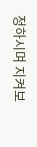정하시며 지켜보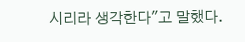시리라 생각한다"고 말했다.